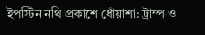ইপস্টিন নথি প্রকাশে ধোঁয়াশা: ট্রাম্প ও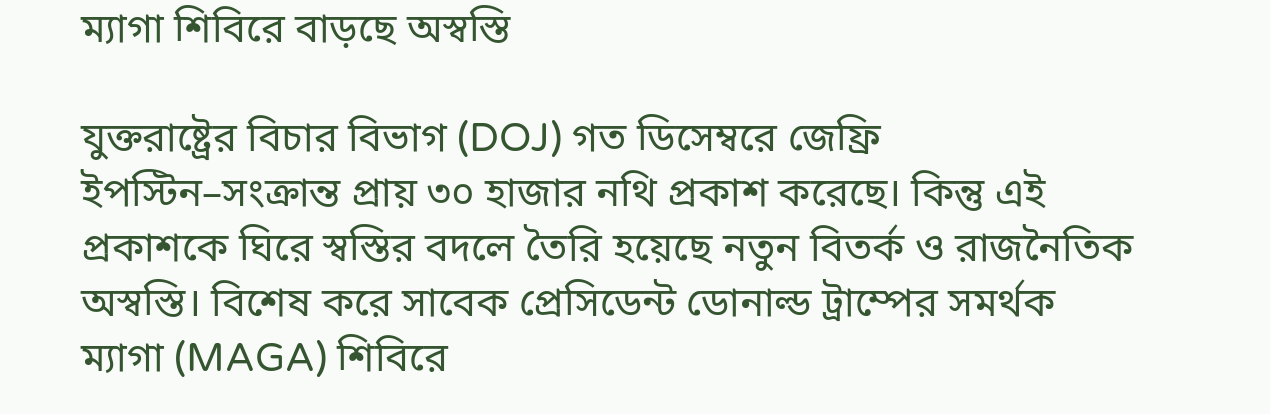ম্যাগা শিবিরে বাড়ছে অস্বস্তি

যুক্তরাষ্ট্রের বিচার বিভাগ (DOJ) গত ডিসেম্বরে জেফ্রি ইপস্টিন–সংক্রান্ত প্রায় ৩০ হাজার নথি প্রকাশ করেছে। কিন্তু এই প্রকাশকে ঘিরে স্বস্তির বদলে তৈরি হয়েছে নতুন বিতর্ক ও রাজনৈতিক অস্বস্তি। বিশেষ করে সাবেক প্রেসিডেন্ট ডোনাল্ড ট্রাম্পের সমর্থক ম্যাগা (MAGA) শিবিরে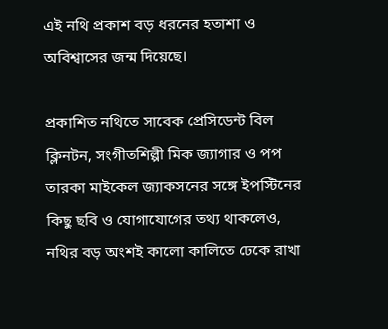এই নথি প্রকাশ বড় ধরনের হতাশা ও অবিশ্বাসের জন্ম দিয়েছে।

প্রকাশিত নথিতে সাবেক প্রেসিডেন্ট বিল ক্লিনটন, সংগীতশিল্পী মিক জ্যাগার ও পপ তারকা মাইকেল জ্যাকসনের সঙ্গে ইপস্টিনের কিছু ছবি ও যোগাযোগের তথ্য থাকলেও, নথির বড় অংশই কালো কালিতে ঢেকে রাখা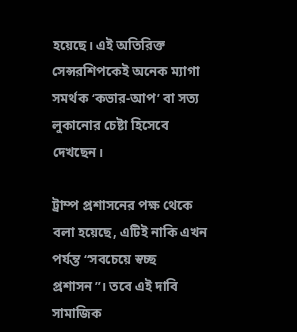হয়েছে। এই অতিরিক্ত সেন্সরশিপকেই অনেক ম্যাগা সমর্থক ‘কভার-আপ’ বা সত্য লুকানোর চেষ্টা হিসেবে দেখছেন।

ট্রাম্প প্রশাসনের পক্ষ থেকে বলা হয়েছে, এটিই নাকি এখন পর্যন্ত “সবচেয়ে স্বচ্ছ প্রশাসন”। তবে এই দাবি সামাজিক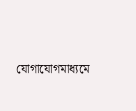যোগাযোগমাধ্যমে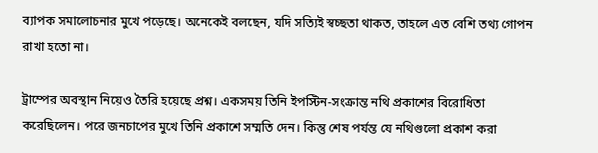ব্যাপক সমালোচনার মুখে পড়েছে। অনেকেই বলছেন, যদি সত্যিই স্বচ্ছতা থাকত, তাহলে এত বেশি তথ্য গোপন রাখা হতো না।

ট্রাম্পের অবস্থান নিয়েও তৈরি হয়েছে প্রশ্ন। একসময় তিনি ইপস্টিন-সংক্রান্ত নথি প্রকাশের বিরোধিতা করেছিলেন। পরে জনচাপের মুখে তিনি প্রকাশে সম্মতি দেন। কিন্তু শেষ পর্যন্ত যে নথিগুলো প্রকাশ করা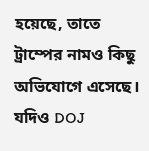হয়েছে, তাতে ট্রাম্পের নামও কিছু অভিযোগে এসেছে। যদিও DOJ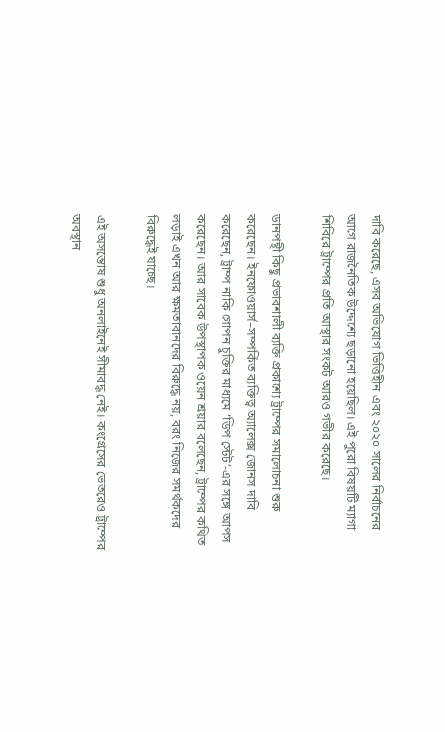দাবি করেছে, এসব অভিযোগ ভিত্তিহীন এবং ২০২০ সালের নির্বাচনের আগে রাজনৈতিক উদ্দেশ্যে ছড়ানো হয়েছিল। এই পুরো বিষয়টি ম্যাগা শিবিরে ট্রাম্পের প্রতি আস্থার সংকট আরও গভীর করেছে।

ডানপন্থী কিছু প্রভাবশালী ব্যক্তি প্রকাশ্যে ট্রাম্পের সমালোচনা শুরু করেছেন। ইনফোওয়ার্স–সম্পর্কিত ব্যক্তিত্ব অ্যালেক্স জোনস দাবি করেছেন, ট্রাম্প নাকি গোপন চুক্তির মাধ্যমে ‘ডিপ স্টেট’-এর সঙ্গে আপস করেছেন। আর সাবেক উপস্থাপক ওয়েন শ্রয়ার বলেছেন, ট্রাম্পের কথিত লড়াই এখন আর ক্ষমতাবানদের বিরুদ্ধে নয়, বরং নিজের সমর্থকদের বিরুদ্ধেই যাচ্ছে।

এই অসন্তোষ শুধু অনলাইনেই সীমাবদ্ধ নেই। কংগ্রেসের ভেতরেও ট্রাম্পের অবস্থান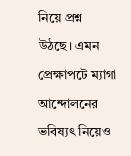নিয়ে প্রশ্ন উঠছে। এমন প্রেক্ষাপটে ম্যাগা আন্দোলনের ভবিষ্যৎ নিয়েও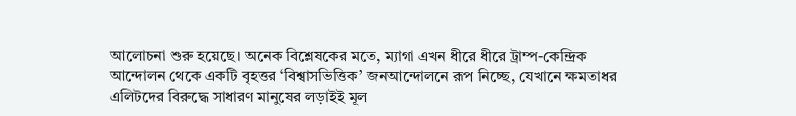আলোচনা শুরু হয়েছে। অনেক বিশ্লেষকের মতে, ম্যাগা এখন ধীরে ধীরে ট্রাম্প-কেন্দ্রিক আন্দোলন থেকে একটি বৃহত্তর ‘বিশ্বাসভিত্তিক’ জনআন্দোলনে রূপ নিচ্ছে, যেখানে ক্ষমতাধর এলিটদের বিরুদ্ধে সাধারণ মানুষের লড়াইই মূল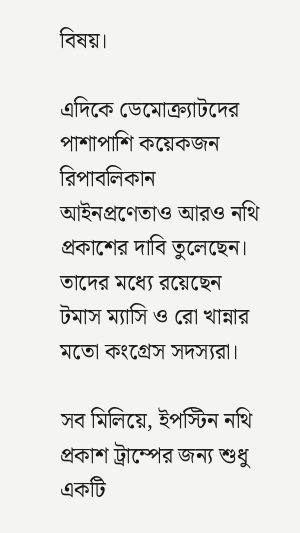বিষয়।

এদিকে ডেমোক্র্যাটদের পাশাপাশি কয়েকজন রিপাবলিকান আইনপ্রণেতাও আরও নথি প্রকাশের দাবি তুলেছেন। তাদের মধ্যে রয়েছেন টমাস ম্যাসি ও রো খান্নার মতো কংগ্রেস সদস্যরা।

সব মিলিয়ে, ইপস্টিন নথি প্রকাশ ট্রাম্পের জন্য শুধু একটি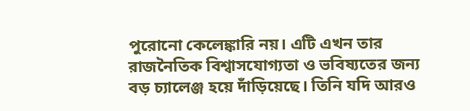পুরোনো কেলেঙ্কারি নয়। এটি এখন তার রাজনৈতিক বিশ্বাসযোগ্যতা ও ভবিষ্যতের জন্য বড় চ্যালেঞ্জ হয়ে দাঁড়িয়েছে। তিনি যদি আরও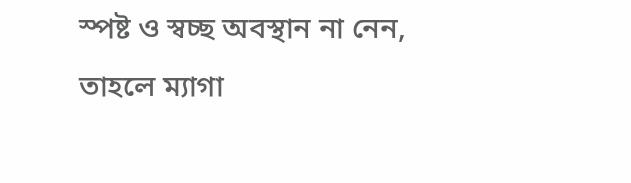স্পষ্ট ও স্বচ্ছ অবস্থান না নেন, তাহলে ম্যাগা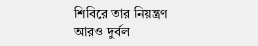শিবিরে তার নিয়ন্ত্রণ আরও দুর্বল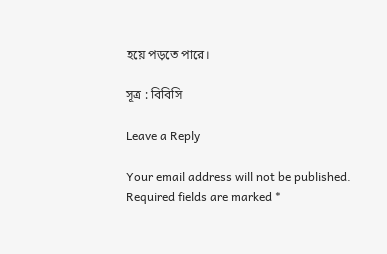হয়ে পড়তে পারে।

সূত্র : বিবিসি

Leave a Reply

Your email address will not be published. Required fields are marked *